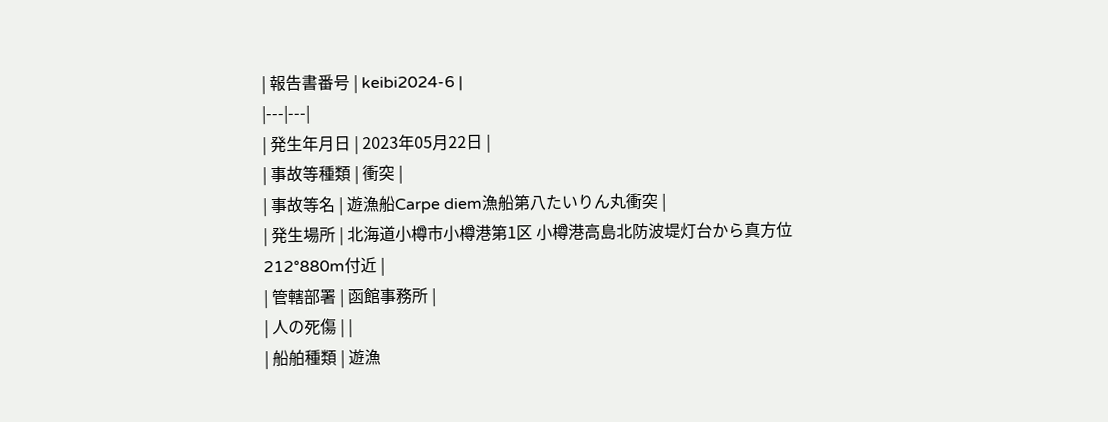| 報告書番号 | keibi2024-6 |
|---|---|
| 発生年月日 | 2023年05月22日 |
| 事故等種類 | 衝突 |
| 事故等名 | 遊漁船Carpe diem漁船第八たいりん丸衝突 |
| 発生場所 | 北海道小樽市小樽港第1区 小樽港高島北防波堤灯台から真方位212°880m付近 |
| 管轄部署 | 函館事務所 |
| 人の死傷 | |
| 船舶種類 | 遊漁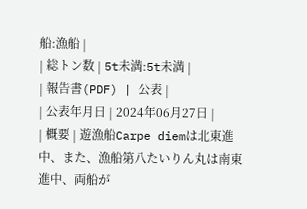船:漁船 |
| 総トン数 | 5t未満:5t未満 |
| 報告書(PDF) | 公表 |
| 公表年月日 | 2024年06月27日 |
| 概要 | 遊漁船Carpe diemは北東進中、また、漁船第八たいりん丸は南東進中、両船が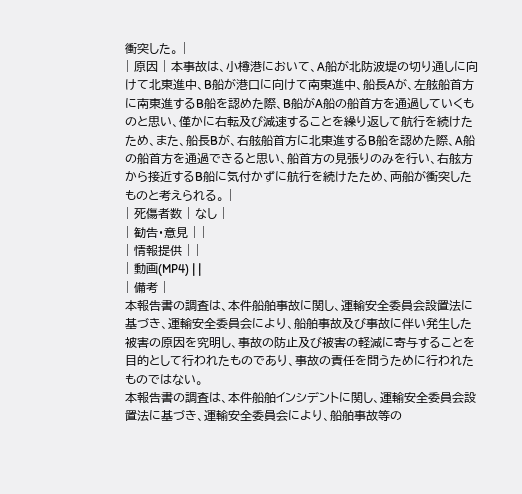衝突した。 |
| 原因 | 本事故は、小樽港において、A船が北防波堤の切り通しに向けて北東進中、B船が港口に向けて南東進中、船長Aが、左舷船首方に南東進するB船を認めた際、B船がA船の船首方を通過していくものと思い、僅かに右転及び減速することを繰り返して航行を続けたため、また、船長Bが、右舷船首方に北東進するB船を認めた際、A船の船首方を通過できると思い、船首方の見張りのみを行い、右舷方から接近するB船に気付かずに航行を続けたため、両船が衝突したものと考えられる。 |
| 死傷者数 | なし |
| 勧告・意見 | |
| 情報提供 | |
| 動画(MP4) | |
| 備考 |
本報告書の調査は、本件船舶事故に関し、運輸安全委員会設置法に基づき、運輸安全委員会により、船舶事故及び事故に伴い発生した被害の原因を究明し、事故の防止及び被害の軽減に寄与することを目的として行われたものであり、事故の責任を問うために行われたものではない。
本報告書の調査は、本件船舶インシデントに関し、運輸安全委員会設置法に基づき、運輸安全委員会により、船舶事故等の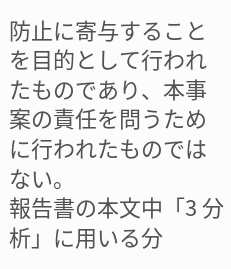防止に寄与することを目的として行われたものであり、本事案の責任を問うために行われたものではない。
報告書の本文中「3 分析」に用いる分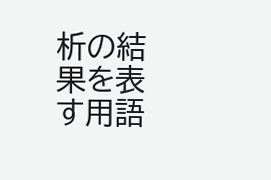析の結果を表す用語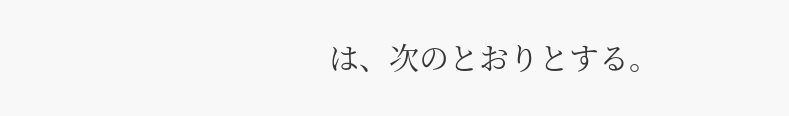は、次のとおりとする。